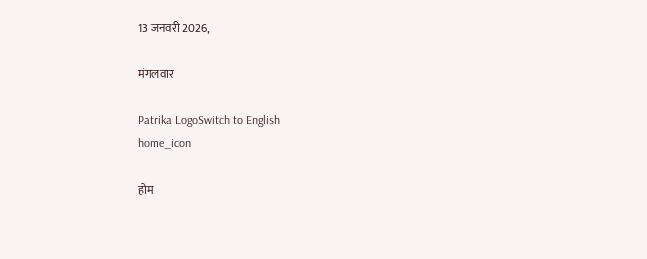13 जनवरी 2026,

मंगलवार

Patrika LogoSwitch to English
home_icon

होम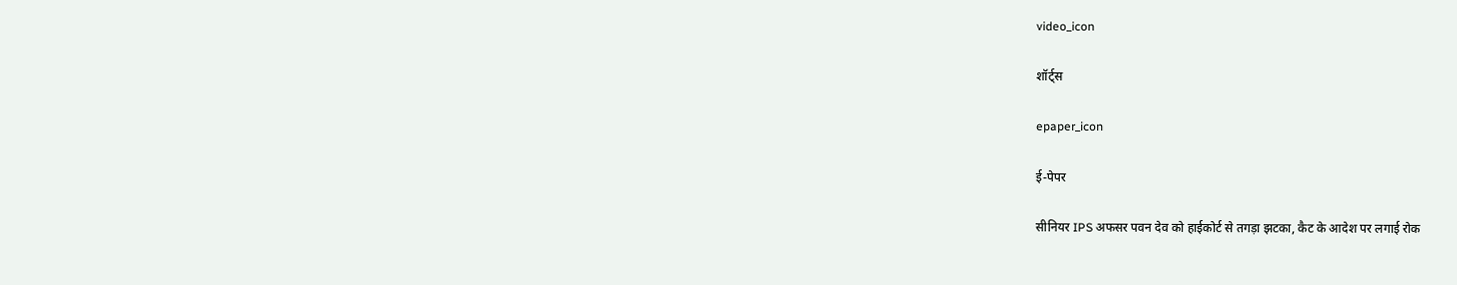video_icon

शॉर्ट्स

epaper_icon

ई-पेपर

सीनियर IPS अफसर पवन देव को हाईकोर्ट से तगड़ा झटका, कैट के आदेश पर लगाई रोक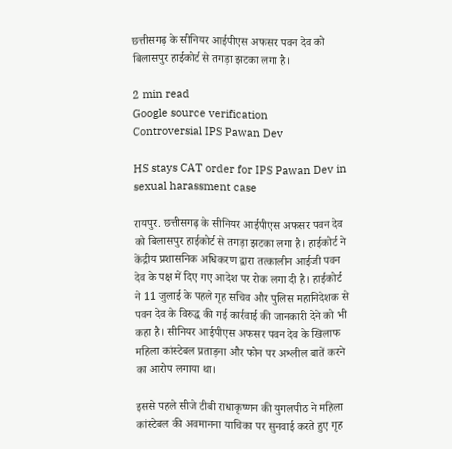छत्तीसगढ़ के सीनियर आईपीएस अफसर पवन देव को बिलासपुर हाईकोर्ट से तगड़ा झटका लगा है।

2 min read
Google source verification
Controversial IPS Pawan Dev

HS stays CAT order for IPS Pawan Dev in sexual harassment case

रायपुर. छत्तीसगढ़ के सीनियर आईपीएस अफसर पवन देव को बिलासपुर हाईकोर्ट से तगड़ा झटका लगा है। हाईकोर्ट ने केंद्रीय प्रशासनिक अधिकरण द्वारा तत्कालीन आईजी पवन देव के पक्ष में दिए गए आदेश पर रोक लगा दी है। हाईकोर्ट ने 11 जुलाई के पहले गृह सचिव और पुलिस महानिदेशक से पवन देव के विरुद्ध की गई कार्रवाई की जानकारी देने को भी कहा है। सीनियर आईपीएस अफसर पवन देव के खिलाफ महिला कांस्टेबल प्रताड़ना और फोन पर अश्लील बातें करने का आरोप लगाया था।

इससे पहले सीजे टीबी राधाकृष्णन की युगलपीठ ने महिला कांस्टेबल की अवमानना याचिका पर सुनवाई करते हुए गृह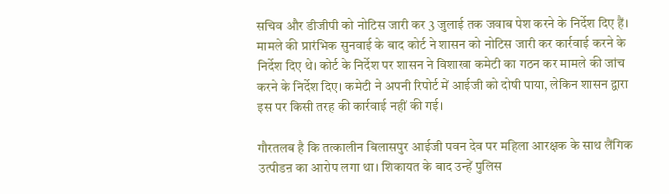सचिव और डीजीपी को नोटिस जारी कर 3 जुलाई तक जवाब पेश करने के निर्देश दिए हैं। मामले की प्रारंभिक सुनवाई के बाद कोर्ट ने शासन को नोटिस जारी कर कार्रवाई करने के निर्देश दिए थे। कोर्ट के निर्देश पर शासन ने विशाखा कमेटी का गठन कर मामले की जांच करने के निर्देश दिए। कमेटी ने अपनी रिपोर्ट में आईजी को दोषी पाया, लेकिन शासन द्वारा इस पर किसी तरह की कार्रवाई नहीं की गई।

गौरतलब है कि तत्कालीन बिलासपुर आईजी पवन देव पर महिला आरक्षक के साथ लैंगिक उत्पीडऩ का आरोप लगा था। शिकायत के बाद उन्हें पुलिस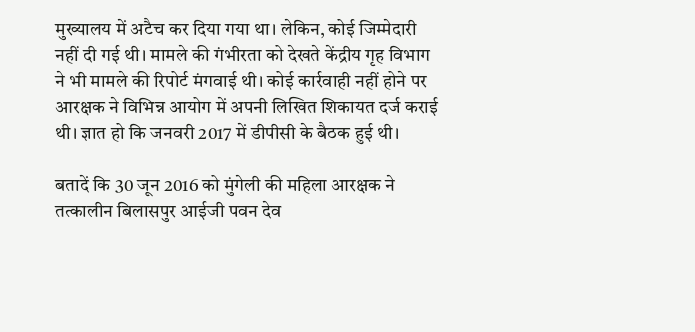मुख्यालय में अटैच कर दिया गया था। लेकिन, कोई जिम्मेदारी नहीं दी गई थी। मामले की गंभीरता को देखते केंद्रीय गृह विभाग ने भी मामले की रिपोर्ट मंगवाई थी। कोई कार्रवाही नहीं होने पर आरक्षक ने विभिन्न आयोग में अपनी लिखित शिकायत दर्ज कराई थी। ज्ञात हो कि जनवरी 2017 में डीपीसी के बैठक हुई थी।

बतादें कि 30 जून 2016 को मुंगेली की महिला आरक्षक ने तत्कालीन बिलासपुर आईजी पवन देव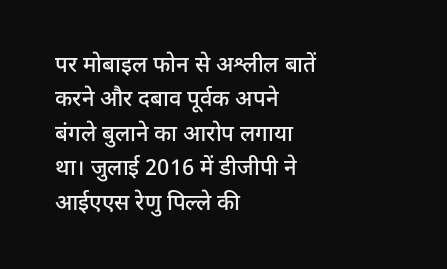पर मोबाइल फोन से अश्लील बातें करने और दबाव पूर्वक अपने बंगले बुलाने का आरोप लगाया था। जुलाई 2016 में डीजीपी ने आईएएस रेणु पिल्ले की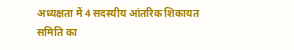अध्यक्षता में 4 सदस्यीय आंतरिक शिकायत समिति का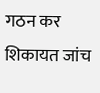गठन कर शिकायत जांच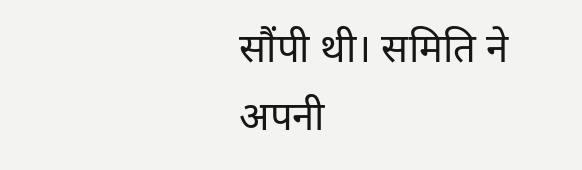सौंपी थी। समिति ने अपनी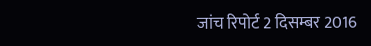जांच रिपोर्ट 2 दिसम्बर 2016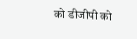को डीजीपी को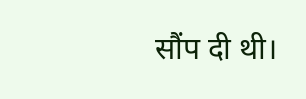सौंप दी थी।